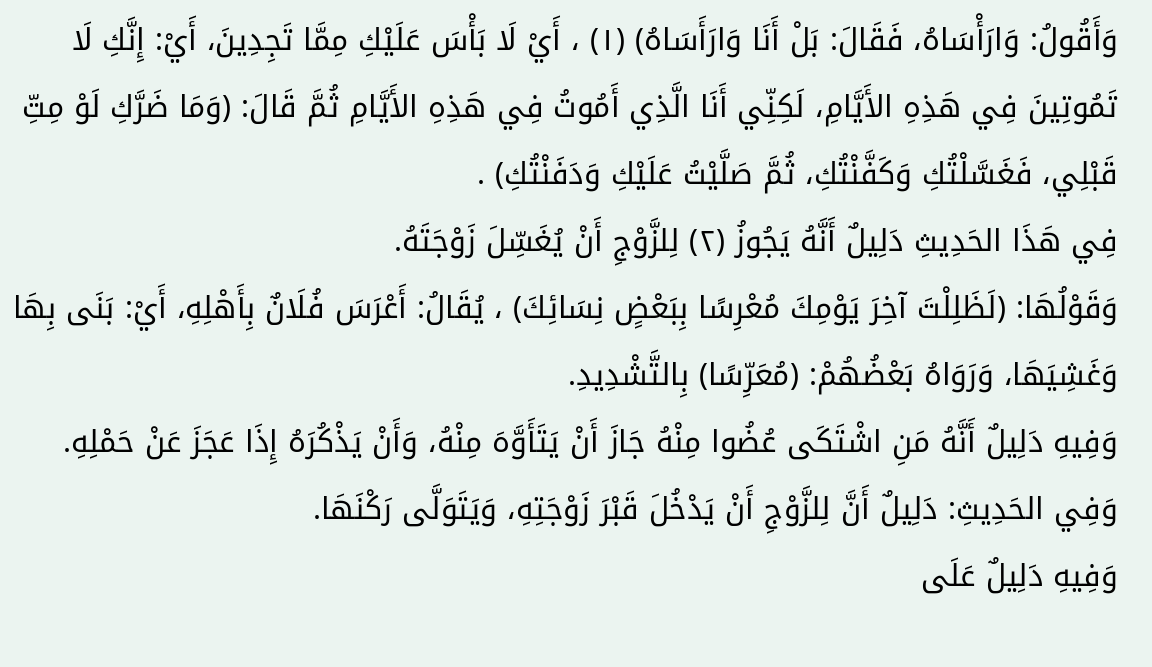وَأَقُولُ: وَارَأْسَاهُ، فَقَالَ: بَلْ أَنَا وَارَأَسَاهُ) (١) ، أَيْ لَا بَأْسَ عَلَيْكِ مِمَّا تَجِدِينَ، أَيْ: إِنَّكِ لَا تَمُوتِينَ فِي هَذِهِ الأَيَّامِ، لَكِنِّي أَنَا الَّذِي أَمُوتُ فِي هَذِهِ الأَيَّامِ ثُمَّ قَالَ: (وَمَا ضَرَّكِ لَوْ مِتِّ قَبْلِي، فَغَسَّلْتُكِ وَكَفَّنْتُكِ، ثُمَّ صَلَّيْتُ عَلَيْكِ وَدَفَنْتُكِ) .
فِي هَذَا الحَدِيثِ دَلِيلٌ أَنَّهُ يَجُوزُ (٢) لِلزَّوْجِ أَنْ يُغَسِّلَ زَوْجَتَهُ.
وَقَوْلُهَا: (لَظَلِلْتَ آخِرَ يَوْمِكَ مُعْرِسًا بِبَعْضٍ نِسَائِكَ) ، يُقَالُ: أَعْرَسَ فُلَانٌ بِأَهْلِهِ، أَيْ: بَنَى بِهَا وَغَشِيَهَا، وَرَوَاهُ بَعْضُهُمْ: (مُعَرِّسًا) بِالتَّشْدِيدِ.
وَفِيهِ دَلِيلٌ أَنَّهُ مَنِ اشْتَكَى عُضُوا مِنْهُ جَازَ أَنْ يَتَأَوَّهَ مِنْهُ، وَأَنْ يَذْكُرَهُ إِذَا عَجَزَ عَنْ حَمْلِهِ.
وَفِي الحَدِيثِ: دَلِيلٌ أَنَّ لِلزَّوْجِ أَنْ يَدْخُلَ قَبْرَ زَوْجَتِهِ، وَيَتَوَلَّى رَكْنَهَا.
وَفِيهِ دَلِيلٌ عَلَى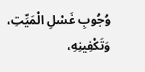وُجُوبِ غَسْلِ الْمَيِّتِ، وَتَكْفِينِهِ،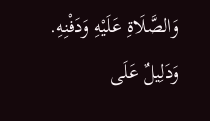وَالصَّلَاةِ عَلَيْهِ وَدَفْنِهِ.
وَدَلِيلٌ عَلَى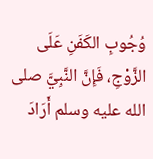وُجُوبِ الكَفَنِ عَلَى الزَّوْجِ، فَإِنَّ النَّبِيَّ صلى الله عليه وسلم أَرَادَ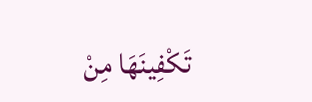تَكْفِينَهَا مِنْ